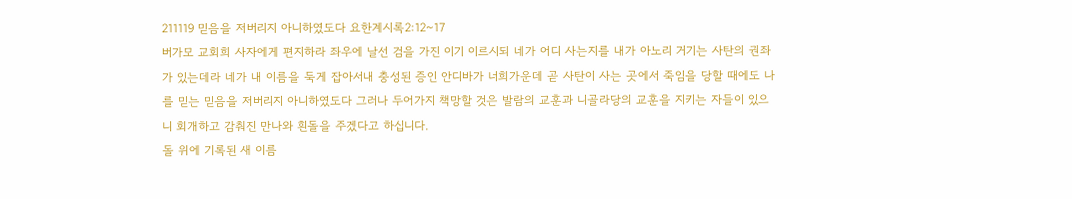211119 믿음을 저버리지 아니하였도다 요한계시록2:12~17
버가모 교회희 사자에게 편지하라 좌우에 날선 검을 가진 이기 이르시되 네가 어디 사는지를 내가 아노리 거기는 사탄의 권좌가 있는데라 네가 내 이름을 둑게 잡아서내 충성된 증인 안디바가 너희가운데 곧 사탄이 사는 곳에서 죽임을 당할 때에도 나를 믿는 믿음을 저버리지 아니하였도다 그러나 두어가지 책망할 것은 발람의 교훈과 니골라당의 교훈을 지키는 자들이 있으니 회개하고 감춰진 만나와 흰돌을 주겠다고 하십니다.
돌 위에 기록된 새 이름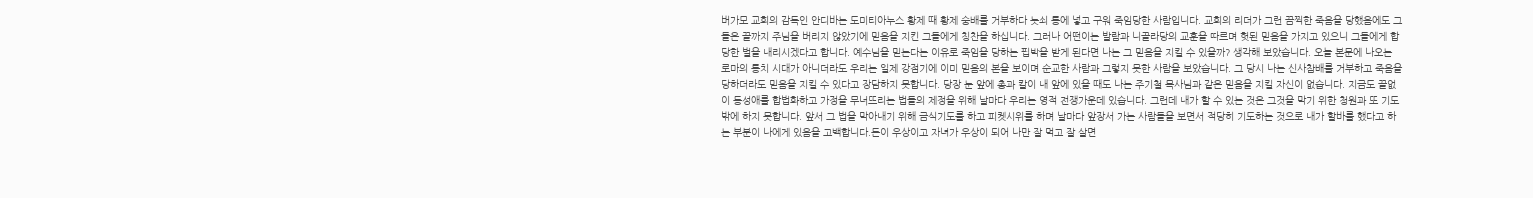버가모 교회의 감독인 안디바는 도미티아누스 황제 때 황제 숭배를 거부하다 놋쇠 통에 넣고 구워 죽임당한 사람입니다. 교회의 리더가 그런 끔찍한 죽음을 당했음에도 그들은 끝까지 주님을 버리지 않았기에 믿음을 지킨 그들에게 칭찬을 하십니다. 그러나 어떤이는 발람과 니골라당의 교훈을 따르며 헛된 믿음을 가지고 있으니 그들에게 합당한 벌을 내리시겠다고 합니다. 예수님을 믿는다는 이유로 죽임을 당하는 핍박을 받게 된다면 나는 그 믿음을 지킬 수 있을까? 생각해 보았습니다. 오늘 본문에 나오는 로마의 통치 시대가 아니더라도 우리는 일제 강점기에 이미 믿음의 본을 보이며 순교한 사람과 그렇지 못한 사람을 보았습니다. 그 당시 나는 신사참배를 거부하고 죽음을 당하더라도 믿음을 지킬 수 있다고 장담하지 못합니다. 당장 눈 앞에 총과 칼이 내 앞에 있을 때도 나는 주기철 목사님과 같은 믿음을 지킬 자신이 없습니다. 지금도 끝없이 동성애를 합법화하고 가정을 무너뜨리는 법들의 제정을 위해 날마다 우리는 영적 전쟁가운데 있습니다. 그런데 내가 할 수 있는 것은 그것을 막기 위한 청원과 또 기도 밖에 하지 못합니다. 앞서 그 법을 막아내기 위해 금식기도를 하고 피켓시위를 하며 날마다 앞장서 가는 사람들을 보면서 적당히 기도하는 것으로 내가 할바를 했다고 하는 부분이 나에게 있음을 고백합니다.돈이 우상이고 자녀가 우상이 되어 나만 잘 먹고 잘 살면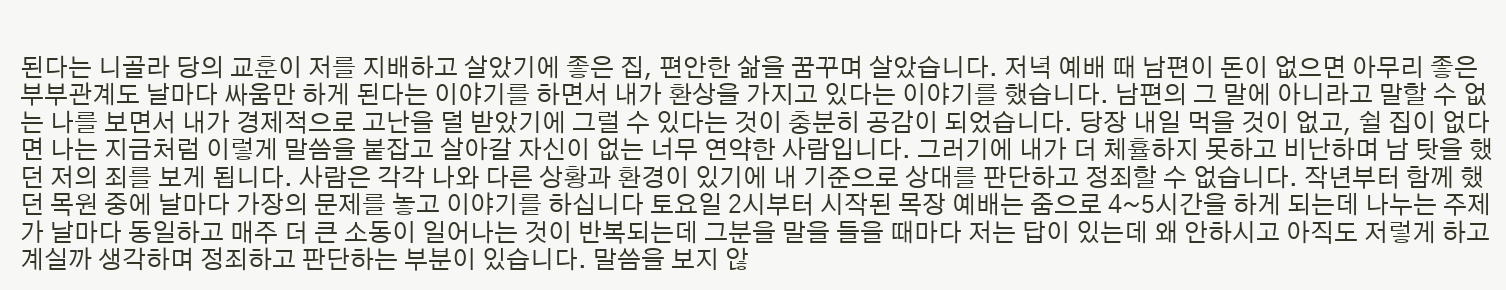된다는 니골라 당의 교훈이 저를 지배하고 살았기에 좋은 집, 편안한 삶을 꿈꾸며 살았습니다. 저녁 예배 때 남편이 돈이 없으면 아무리 좋은 부부관계도 날마다 싸움만 하게 된다는 이야기를 하면서 내가 환상을 가지고 있다는 이야기를 했습니다. 남편의 그 말에 아니라고 말할 수 없는 나를 보면서 내가 경제적으로 고난을 덜 받았기에 그럴 수 있다는 것이 충분히 공감이 되었습니다. 당장 내일 먹을 것이 없고, 쉴 집이 없다면 나는 지금처럼 이렇게 말씀을 붙잡고 살아갈 자신이 없는 너무 연약한 사람입니다. 그러기에 내가 더 체휼하지 못하고 비난하며 남 탓을 했던 저의 죄를 보게 됩니다. 사람은 각각 나와 다른 상황과 환경이 있기에 내 기준으로 상대를 판단하고 정죄할 수 없습니다. 작년부터 함께 했던 목원 중에 날마다 가장의 문제를 놓고 이야기를 하십니다 토요일 2시부터 시작된 목장 예배는 줌으로 4~5시간을 하게 되는데 나누는 주제가 날마다 동일하고 매주 더 큰 소동이 일어나는 것이 반복되는데 그분을 말을 들을 때마다 저는 답이 있는데 왜 안하시고 아직도 저렇게 하고 계실까 생각하며 정죄하고 판단하는 부분이 있습니다. 말씀을 보지 않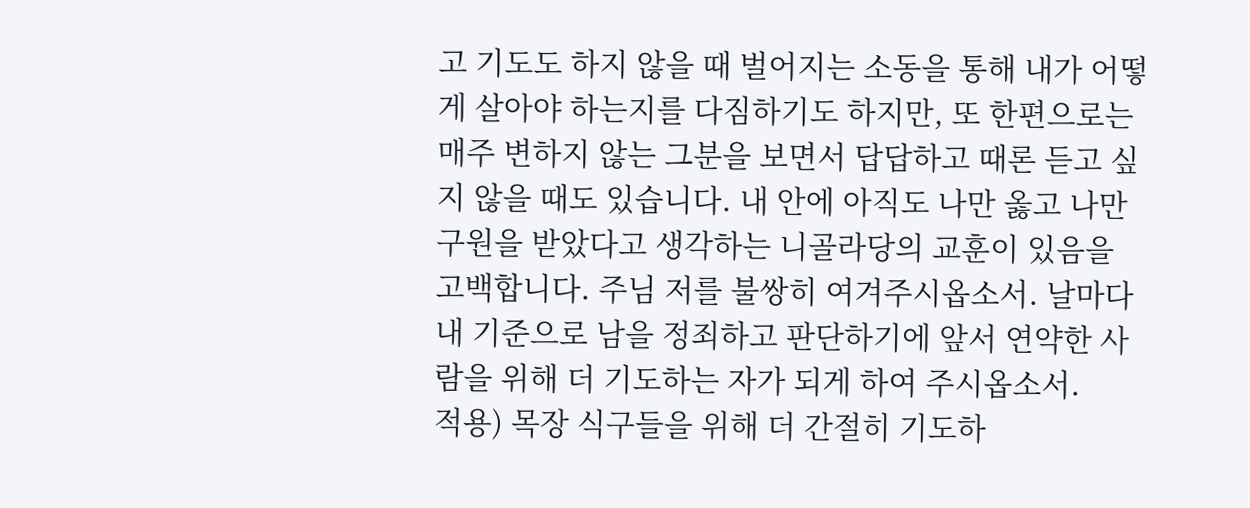고 기도도 하지 않을 때 벌어지는 소동을 통해 내가 어떻게 살아야 하는지를 다짐하기도 하지만, 또 한편으로는 매주 변하지 않는 그분을 보면서 답답하고 때론 듣고 싶지 않을 때도 있습니다. 내 안에 아직도 나만 옳고 나만 구원을 받았다고 생각하는 니골라당의 교훈이 있음을 고백합니다. 주님 저를 불쌍히 여겨주시옵소서. 날마다 내 기준으로 남을 정죄하고 판단하기에 앞서 연약한 사람을 위해 더 기도하는 자가 되게 하여 주시옵소서.
적용) 목장 식구들을 위해 더 간절히 기도하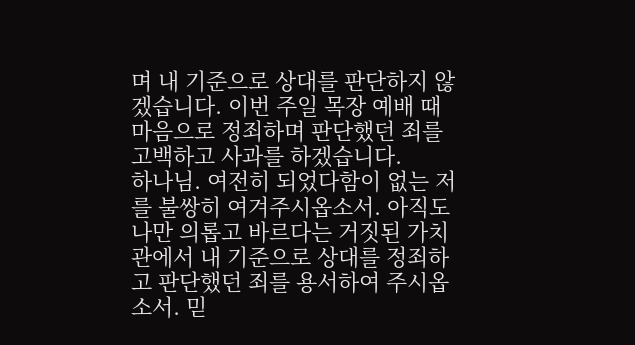며 내 기준으로 상대를 판단하지 않겠습니다. 이번 주일 목장 예배 때 마음으로 정죄하며 판단했던 죄를 고백하고 사과를 하겠습니다.
하나님. 여전히 되었다함이 없는 저를 불쌍히 여겨주시옵소서. 아직도 나만 의롭고 바르다는 거짓된 가치관에서 내 기준으로 상대를 정죄하고 판단했던 죄를 용서하여 주시옵소서. 믿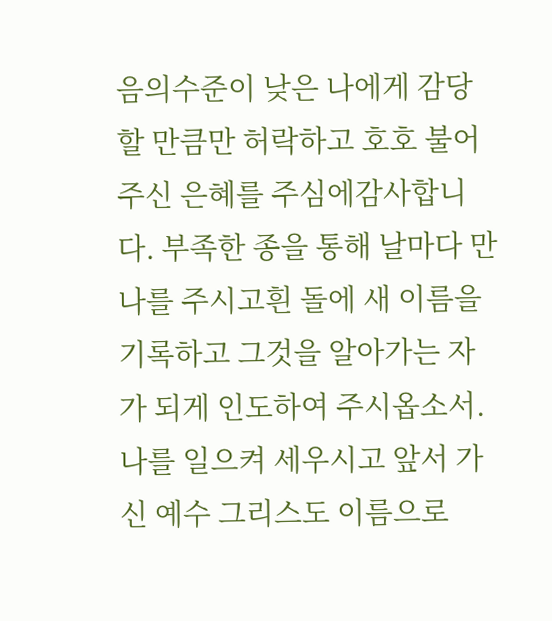음의수준이 낮은 나에게 감당할 만큼만 허락하고 호호 불어주신 은혜를 주심에감사합니다. 부족한 종을 통해 날마다 만나를 주시고흰 돌에 새 이름을 기록하고 그것을 알아가는 자가 되게 인도하여 주시옵소서. 나를 일으켜 세우시고 앞서 가신 예수 그리스도 이름으로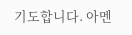기도합니다. 아멘